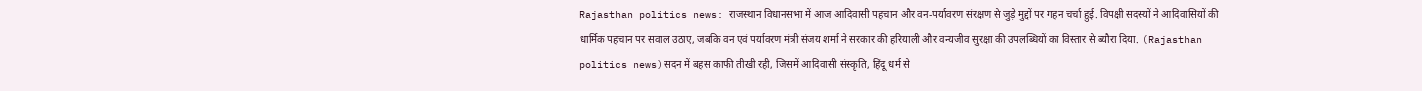Rajasthan politics news: राजस्थान विधानसभा में आज आदिवासी पहचान और वन-पर्यावरण संरक्षण से जुड़े मुद्दों पर गहन चर्चा हुई. विपक्षी सदस्यों ने आदिवासियों की धार्मिक पहचान पर सवाल उठाए, जबकि वन एवं पर्यावरण मंत्री संजय शर्मा ने सरकार की हरियाली और वन्यजीव सुरक्षा की उपलब्धियों का विस्तार से ब्यौरा दिया. (Rajasthan politics news)सदन में बहस काफी तीखी रही, जिसमें आदिवासी संस्कृति, हिंदू धर्म से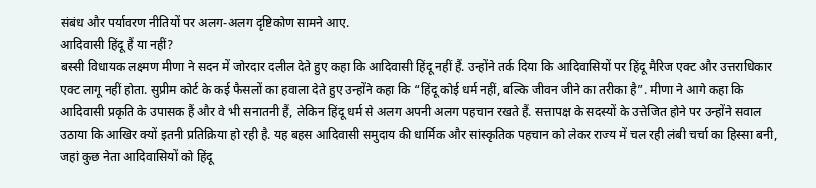संबंध और पर्यावरण नीतियों पर अलग-अलग दृष्टिकोण सामने आए.
आदिवासी हिंदू हैं या नहीं?
बस्सी विधायक लक्ष्मण मीणा ने सदन में जोरदार दलील देते हुए कहा कि आदिवासी हिंदू नहीं हैं. उन्होंने तर्क दिया कि आदिवासियों पर हिंदू मैरिज एक्ट और उत्तराधिकार एक्ट लागू नहीं होता. सुप्रीम कोर्ट के कई फैसलों का हवाला देते हुए उन्होंने कहा कि “हिंदू कोई धर्म नहीं, बल्कि जीवन जीने का तरीका है”. मीणा ने आगे कहा कि आदिवासी प्रकृति के उपासक हैं और वे भी सनातनी हैं, लेकिन हिंदू धर्म से अलग अपनी अलग पहचान रखते हैं. सत्तापक्ष के सदस्यों के उत्तेजित होने पर उन्होंने सवाल उठाया कि आखिर क्यों इतनी प्रतिक्रिया हो रही है. यह बहस आदिवासी समुदाय की धार्मिक और सांस्कृतिक पहचान को लेकर राज्य में चल रही लंबी चर्चा का हिस्सा बनी, जहां कुछ नेता आदिवासियों को हिंदू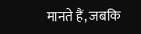मानते हैं, जबकि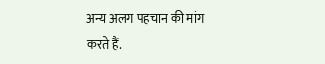अन्य अलग पहचान की मांग करते हैं.